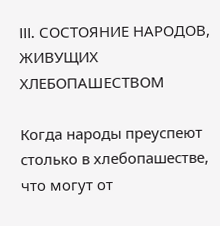III. СОСТОЯНИЕ НАРОДОВ, ЖИВУЩИХ ХЛЕБОПАШЕСТВОМ

Когда народы преуспеют столько в хлебопашестве, что могут от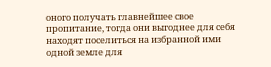оного получать главнейшее свое пропитание, тогда они выгоднее для себя находят поселиться на избранной ими одной земле для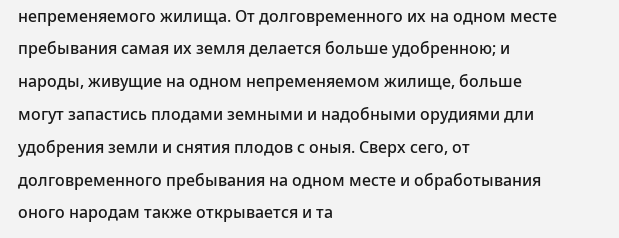непременяемого жилища. От долговременного их на одном месте пребывания самая их земля делается больше удобренною; и народы, живущие на одном непременяемом жилище, больше могут запастись плодами земными и надобными орудиями дли удобрения земли и снятия плодов с оныя. Сверх сего, от долговременного пребывания на одном месте и обработывания оного народам также открывается и та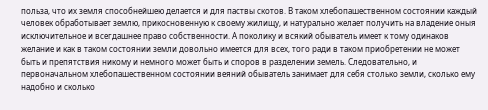польза, что их земля способнейшею делается и для паствы скотов. В таком хлебопашественном состоянии каждый человек обработывает землю, прикосновенную к своему жилищу, и натурально желает получить на владение оныя исключительное и всегдашнее право собственности. А поколику и всякий обыватель имеет к тому одинаков желание и как в таком состоянии земли довольно имеется для всех, того ради в таком приобретении не может быть и препятствия никому и немного может быть и споров в разделении земель. Следовательно, и первоначальном хлебопашественном состоянии веяний обыватель занимает для себя столько земли, сколько ему надобно и сколько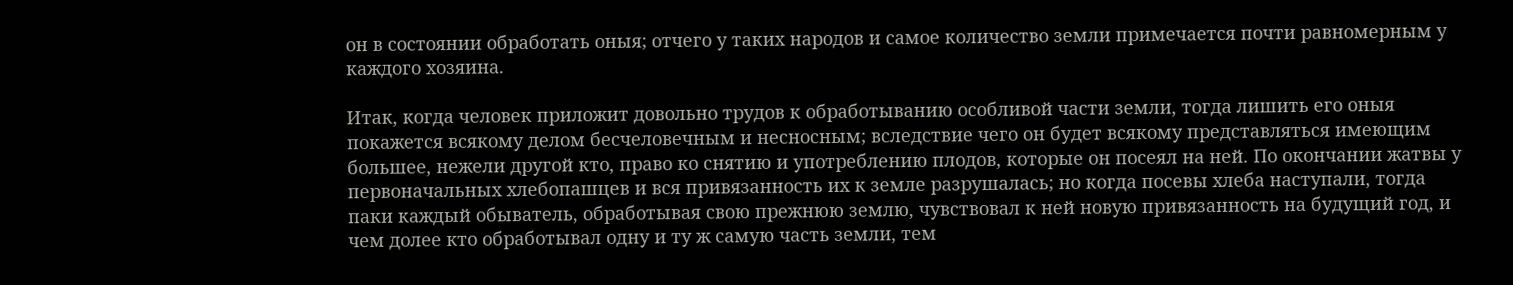он в состоянии обработать оныя; отчего у таких народов и самое количество земли примечается почти равномерным у каждого хозяина.

Итак, когда человек приложит довольно трудов к обработыванию особливой части земли, тогда лишить его оныя покажется всякому делом бесчеловечным и несносным; вследствие чего он будет всякому представляться имеющим большее, нежели другой кто, право ко снятию и употреблению плодов, которые он посеял на ней. По окончании жатвы у первоначальных хлебопашцев и вся привязанность их к земле разрушалась; но когда посевы хлеба наступали, тогда паки каждый обыватель, обработывая свою прежнюю землю, чувствовал к ней новую привязанность на будущий год, и чем долее кто обработывал одну и ту ж самую часть земли, тем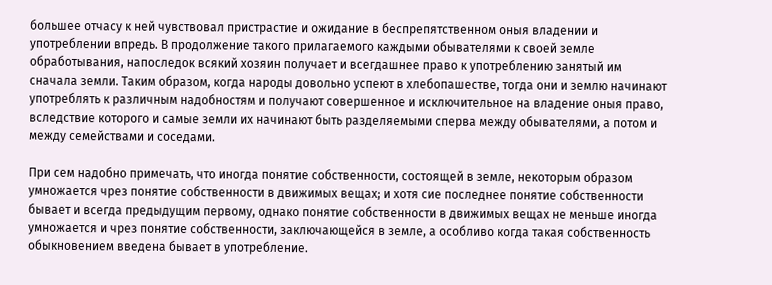большее отчасу к ней чувствовал пристрастие и ожидание в беспрепятственном оныя владении и употреблении впредь. В продолжение такого прилагаемого каждыми обывателями к своей земле обработывания, напоследок всякий хозяин получает и всегдашнее право к употреблению занятый им сначала земли. Таким образом, когда народы довольно успеют в хлебопашестве, тогда они и землю начинают употреблять к различным надобностям и получают совершенное и исключительное на владение оныя право, вследствие которого и самые земли их начинают быть разделяемыми сперва между обывателями, а потом и между семействами и соседами.

При сем надобно примечать, что иногда понятие собственности, состоящей в земле, некоторым образом умножается чрез понятие собственности в движимых вещах; и хотя сие последнее понятие собственности бывает и всегда предыдущим первому, однако понятие собственности в движимых вещах не меньше иногда умножается и чрез понятие собственности, заключающейся в земле, а особливо когда такая собственность обыкновением введена бывает в употребление.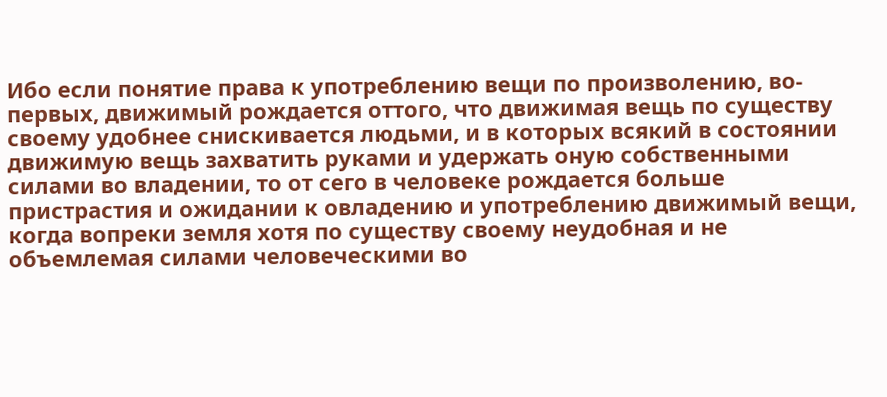Ибо если понятие права к употреблению вещи по произволению, во-первых, движимый рождается оттого, что движимая вещь по существу своему удобнее снискивается людьми, и в которых всякий в состоянии движимую вещь захватить руками и удержать оную собственными силами во владении, то от сего в человеке рождается больше пристрастия и ожидании к овладению и употреблению движимый вещи, когда вопреки земля хотя по существу своему неудобная и не объемлемая силами человеческими во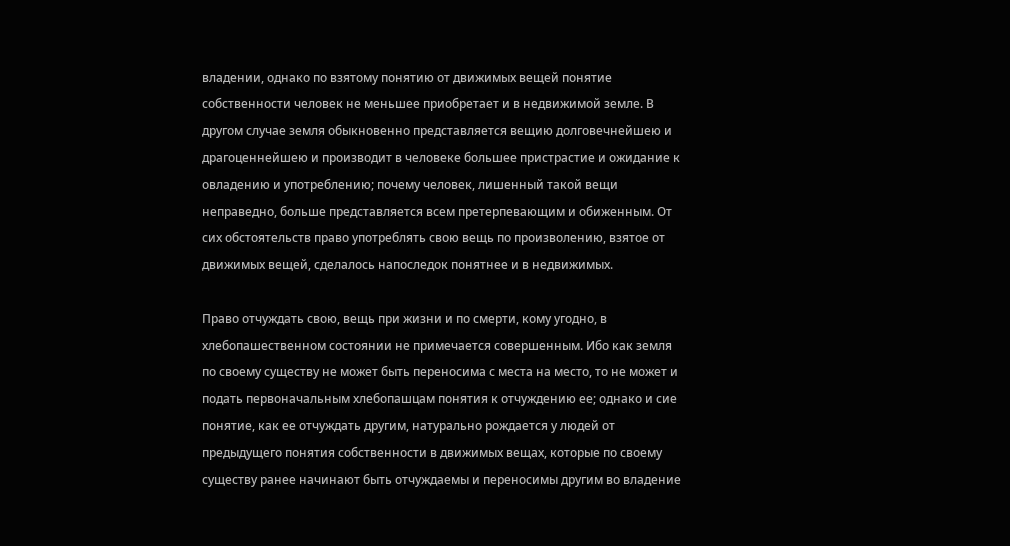владении, однако по взятому понятию от движимых вещей понятие собственности человек не меньшее приобретает и в недвижимой земле. В другом случае земля обыкновенно представляется вещию долговечнейшею и драгоценнейшею и производит в человеке большее пристрастие и ожидание к овладению и употреблению; почему человек, лишенный такой вещи неправедно, больше представляется всем претерпевающим и обиженным. От сих обстоятельств право употреблять свою вещь по произволению, взятое от движимых вещей, сделалось напоследок понятнее и в недвижимых.

Право отчуждать свою, вещь при жизни и по смерти, кому угодно, в хлебопашественном состоянии не примечается совершенным. Ибо как земля по своему существу не может быть переносима с места на место, то не может и подать первоначальным хлебопашцам понятия к отчуждению ее; однако и сие понятие, как ее отчуждать другим, натурально рождается у людей от предыдущего понятия собственности в движимых вещах, которые по своему существу ранее начинают быть отчуждаемы и переносимы другим во владение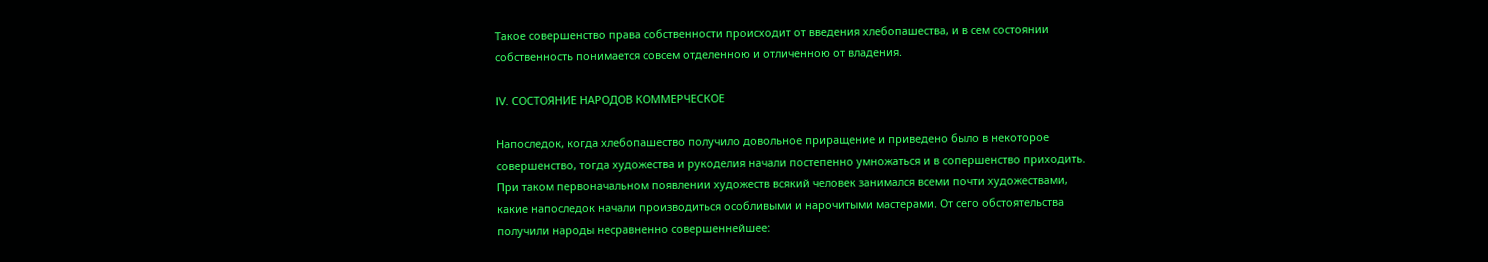Такое совершенство права собственности происходит от введения хлебопашества, и в сем состоянии собственность понимается совсем отделенною и отличенною от владения.

IV. СОСТОЯНИЕ НАРОДОВ КОММЕРЧЕСКОЕ

Напоследок, когда хлебопашество получило довольное приращение и приведено было в некоторое совершенство, тогда художества и рукоделия начали постепенно умножаться и в сопершенство приходить. При таком первоначальном появлении художеств всякий человек занимался всеми почти художествами, какие напоследок начали производиться особливыми и нарочитыми мастерами. От сего обстоятельства получили народы несравненно совершеннейшее: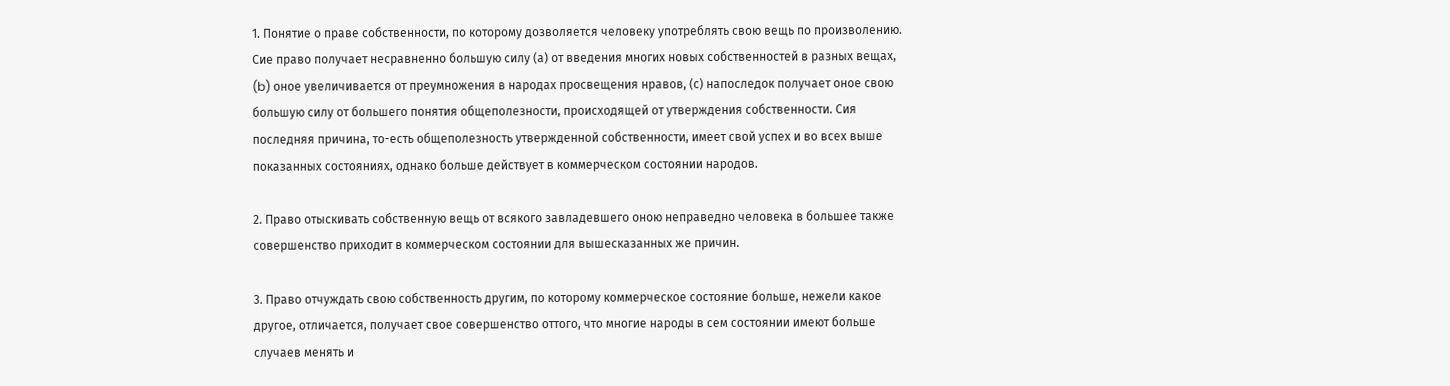1. Понятие о праве собственности, по которому дозволяется человеку употреблять свою вещь по произволению. Сие право получает несравненно большую силу (а) от введения многих новых собственностей в разных вещах, (b) оное увеличивается от преумножения в народах просвещения нравов, (с) напоследок получает оное свою большую силу от большего понятия общеполезности, происходящей от утверждения собственности. Сия последняя причина, то-есть общеполезность утвержденной собственности, имеет свой успех и во всех выше показанных состояниях, однако больше действует в коммерческом состоянии народов.

2. Право отыскивать собственную вещь от всякого завладевшего оною неправедно человека в большее также совершенство приходит в коммерческом состоянии для вышесказанных же причин.

3. Право отчуждать свою собственность другим, по которому коммерческое состояние больше, нежели какое другое, отличается, получает свое совершенство оттого, что многие народы в сем состоянии имеют больше случаев менять и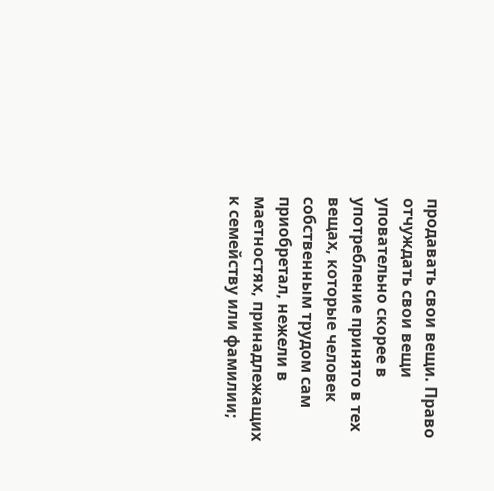продавать свои вещи. Право отчуждать свои вещи уповательно скорее в употребление принято в тех вещах, которые человек собственным трудом сам приобретал, нежели в маетностях, принадлежащих к семейству или фамилии;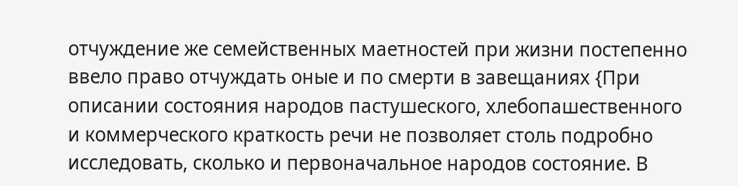отчуждение же семейственных маетностей при жизни постепенно ввело право отчуждать оные и по смерти в завещаниях {При описании состояния народов пастушеского, хлебопашественного и коммерческого краткость речи не позволяет столь подробно исследовать, сколько и первоначальное народов состояние. В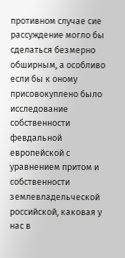противном случае сие рассуждение могло бы сделаться безмерно обширным, а особливо если бы к оному присовокуплено было исследование собственности февдальной европейской с уравнением притом и собственности землевладельческой российской, каковая у нас в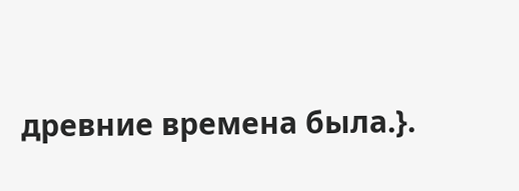древние времена была.}.